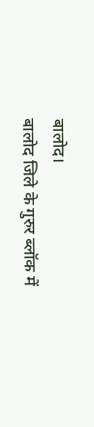बालोद।
बालोद जिले के गुरुर ब्लॉक में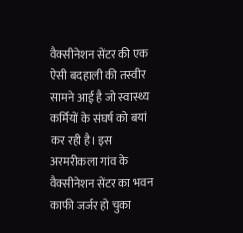वैक्सीनेशन सेंटर की एक ऐसी बदहाली की तस्वीर सामने आई है जो स्वास्थ्य कर्मियों के संघर्ष को बयां कर रही है। इस अरमरीकला गांव के वैक्सीनेशन सेंटर का भवन काफी जर्जर हो चुका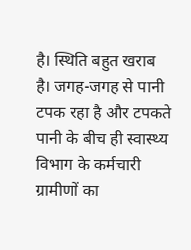है। स्थिति बहुत खराब है। जगह-जगह से पानी टपक रहा है और टपकते पानी के बीच ही स्वास्थ्य विभाग के कर्मचारी ग्रामीणों का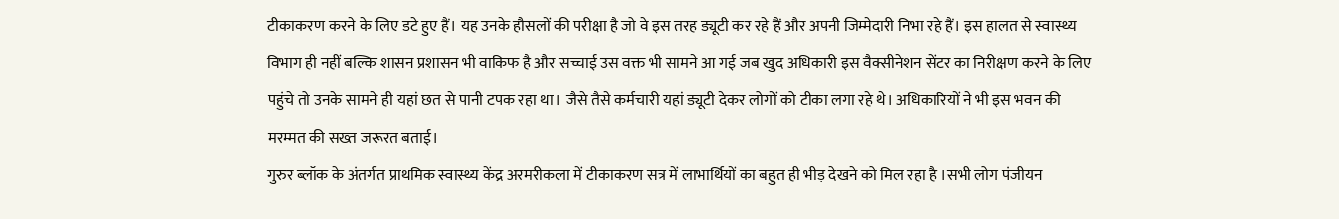टीकाकरण करने के लिए डटे हुए हैं। यह उनके हौसलों की परीक्षा है जो वे इस तरह ड्यूटी कर रहे हैं और अपनी जिम्मेदारी निभा रहे हैं। इस हालत से स्वास्थ्य विभाग ही नहीं बल्कि शासन प्रशासन भी वाकिफ है और सच्चाई उस वक्त भी सामने आ गई जब खुद अधिकारी इस वैक्सीनेशन सेंटर का निरीक्षण करने के लिए पहुंचे तो उनके सामने ही यहां छत से पानी टपक रहा था। जैसे तैसे कर्मचारी यहां ड्यूटी देकर लोगों को टीका लगा रहे थे। अधिकारियों ने भी इस भवन की मरम्मत की सख्त जरूरत बताई।
गुरुर ब्लॉक के अंतर्गत प्राथमिक स्वास्थ्य केंद्र अरमरीकला में टीकाकरण सत्र में लाभार्थियों का बहुत ही भीड़ देखने को मिल रहा है ।सभी लोग पंजीयन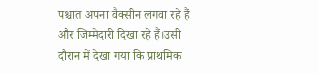पश्चात अपना वैक्सीन लगवा रहे हैं और जिम्मेदारी दिखा रहे हैं।उसी दौरान में देखा गया कि प्राथमिक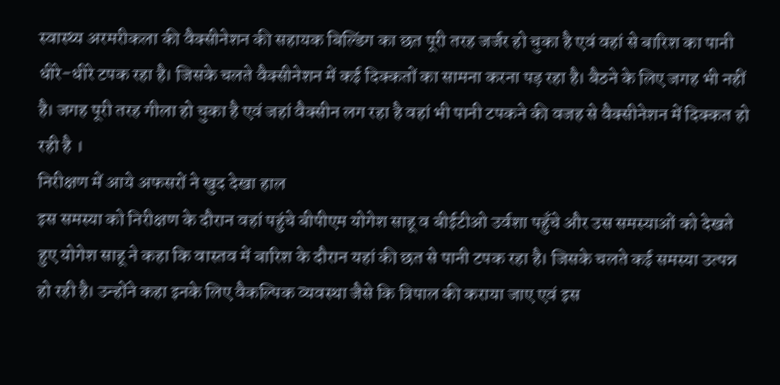स्वास्थ्य अरमरीकला की वैक्सीनेशन की सहायक बिल्डिंग का छत पूरी तरह जर्जर हो चुका है एवं वहां से बारिश का पानी धीरे-धीरे टपक रहा है। जिसके चलते वैक्सीनेशन में कई दिक्कतों का सामना करना पड़ रहा है। बैठने के लिए जगह भी नहीं है। जगह पूरी तरह गीला हो चुका है एवं जहां वैक्सीन लग रहा है वहां भी पानी टपकने की वजह से वैक्सीनेशन में दिक्कत हो रही है ।
निरीक्षण में आये अफसरों ने खुद देखा हाल
इस समस्या को निरीक्षण के दौरान वहां पहुंचे बीपीएम योगेश साहू व बीईटीओ उर्वशा पहुँचे और उस समस्याओं को देखते हुए योगेश साहू ने कहा कि वास्तव में बारिश के दौरान यहां की छत से पानी टपक रहा है। जिसके चलते कई समस्या उत्पन्न हो रही है। उन्होंने कहा इनके लिए वैकल्पिक व्यवस्था जैसे कि त्रिपाल की कराया जाए एवं इस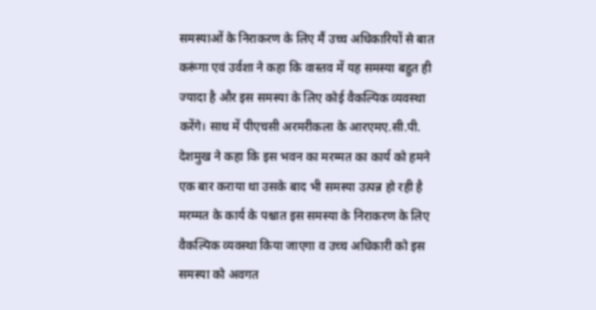समस्याओं के निराकरण के लिए मैं उच्च अधिकारियों से बात करूंगा एवं उर्वशा ने कहा कि वास्तव में यह समस्या बहुत ही ज्यादा है और इस समस्या के लिए कोई वैकल्पिक व्यवस्था करेंगे। साथ में पीएचसी अरमरीकला के आरएमए.सी.पी. देशमुख ने कहा कि इस भवन का मरम्मत का कार्य को हमने एक बार कराया था उसके बाद भी समस्या उत्पन्न हो रही है मरम्मत के कार्य के पश्चात इस समस्या के निराकरण के लिए वैकल्पिक व्यवस्था किया जाएगा व उच्च अधिकारी को इस समस्या को अवगत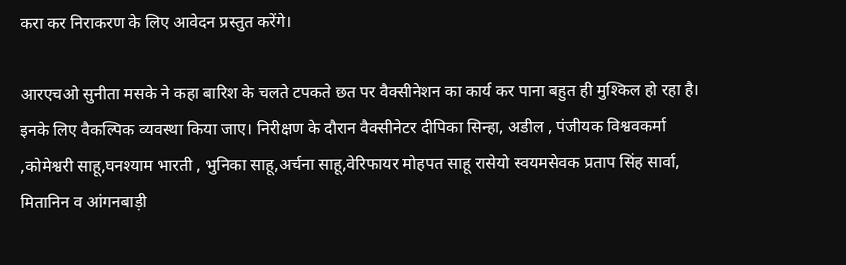करा कर निराकरण के लिए आवेदन प्रस्तुत करेंगे।

आरएचओ सुनीता मसके ने कहा बारिश के चलते टपकते छत पर वैक्सीनेशन का कार्य कर पाना बहुत ही मुश्किल हो रहा है। इनके लिए वैकल्पिक व्यवस्था किया जाए। निरीक्षण के दौरान वैक्सीनेटर दीपिका सिन्हा, अडील , पंजीयक विश्ववकर्मा ,कोमेश्वरी साहू,घनश्याम भारती , भुनिका साहू,अर्चना साहू,वेरिफायर मोहपत साहू रासेयो स्वयमसेवक प्रताप सिंह सार्वा, मितानिन व आंगनबाड़ी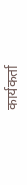कार्यकर्ता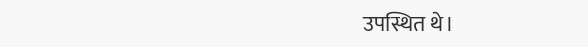उपस्थित थे।